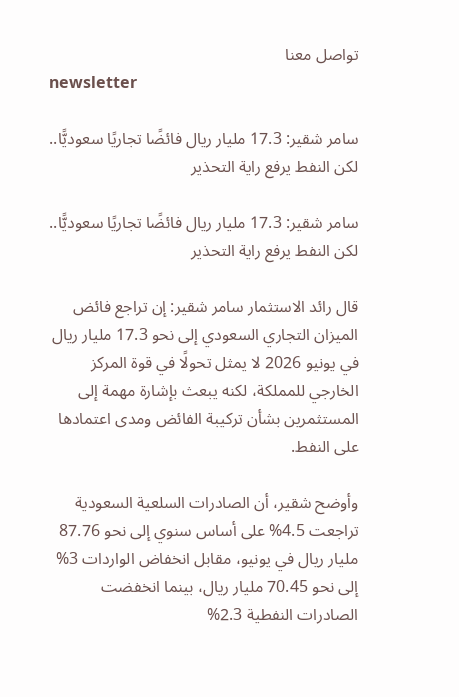تواصل معنا
newsletter

سامر شقير: 17.3 مليار ريال فائضًا تجاريًا سعوديًّا.. لكن النفط يرفع راية التحذير

سامر شقير: 17.3 مليار ريال فائضًا تجاريًا سعوديًّا.. لكن النفط يرفع راية التحذير

قال رائد الاستثمار سامر شقير: إن تراجع فائض الميزان التجاري السعودي إلى نحو 17.3 مليار ريال في يونيو 2026 لا يمثل تحولًا في قوة المركز الخارجي للمملكة، لكنه يبعث بإشارة مهمة إلى المستثمرين بشأن تركيبة الفائض ومدى اعتمادها على النفط.

وأوضح شقير، أن الصادرات السلعية السعودية تراجعت 4.5% على أساس سنوي إلى نحو 87.76 مليار ريال في يونيو، مقابل انخفاض الواردات 3% إلى نحو 70.45 مليار ريال، بينما انخفضت الصادرات النفطية 2.3%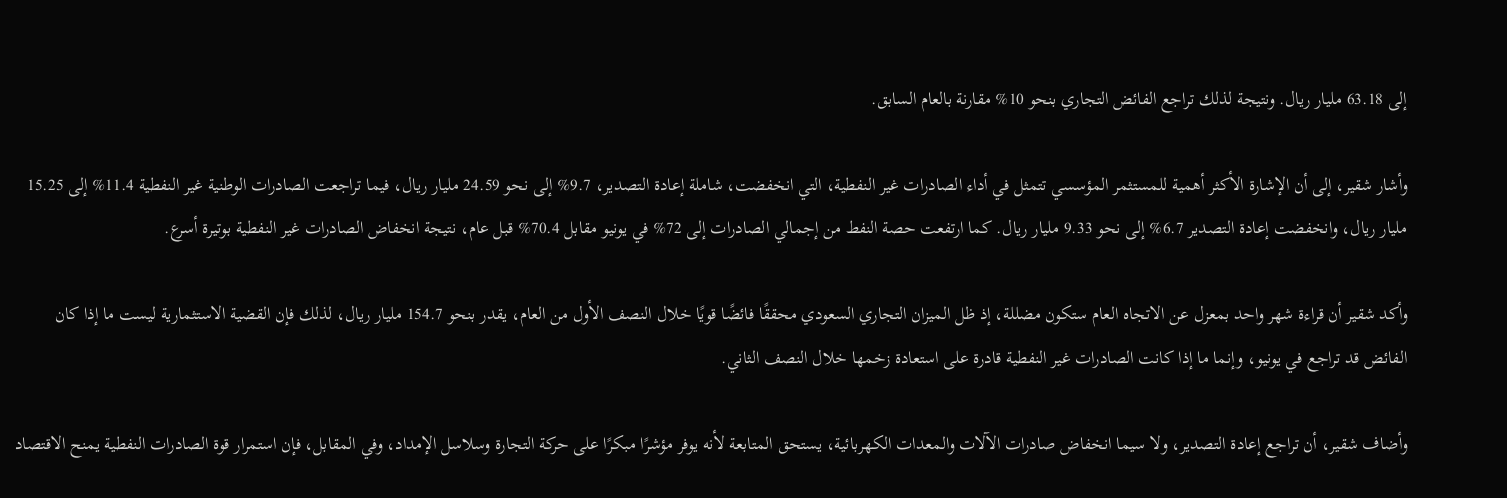إلى 63.18 مليار ريال. ونتيجة لذلك تراجع الفائض التجاري بنحو 10% مقارنة بالعام السابق.

وأشار شقير، إلى أن الإشارة الأكثر أهمية للمستثمر المؤسسي تتمثل في أداء الصادرات غير النفطية، التي انخفضت، شاملة إعادة التصدير، 9.7% إلى نحو 24.59 مليار ريال، فيما تراجعت الصادرات الوطنية غير النفطية 11.4% إلى 15.25 مليار ريال، وانخفضت إعادة التصدير 6.7% إلى نحو 9.33 مليار ريال. كما ارتفعت حصة النفط من إجمالي الصادرات إلى 72% في يونيو مقابل 70.4% قبل عام، نتيجة انخفاض الصادرات غير النفطية بوتيرة أسرع.

وأكد شقير أن قراءة شهر واحد بمعزل عن الاتجاه العام ستكون مضللة، إذ ظل الميزان التجاري السعودي محققًا فائضًا قويًا خلال النصف الأول من العام، يقدر بنحو 154.7 مليار ريال، لذلك فإن القضية الاستثمارية ليست ما إذا كان الفائض قد تراجع في يونيو، وإنما ما إذا كانت الصادرات غير النفطية قادرة على استعادة زخمها خلال النصف الثاني.

وأضاف شقير، أن تراجع إعادة التصدير، ولا سيما انخفاض صادرات الآلات والمعدات الكهربائية، يستحق المتابعة لأنه يوفر مؤشرًا مبكرًا على حركة التجارة وسلاسل الإمداد، وفي المقابل، فإن استمرار قوة الصادرات النفطية يمنح الاقتصاد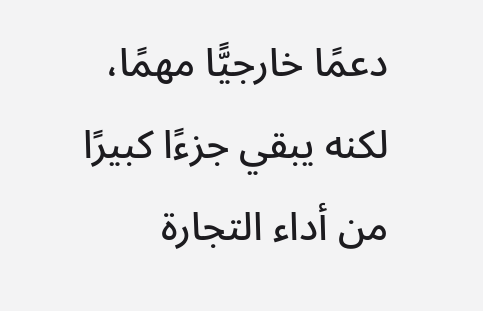دعمًا خارجيًّا مهمًا، لكنه يبقي جزءًا كبيرًا من أداء التجارة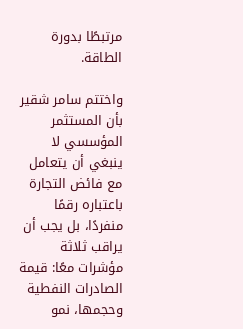مرتبطًا بدورة الطاقة.

واختتم سامر شقير بأن المستثمر المؤسسي لا ينبغي أن يتعامل مع فائض التجارة باعتباره رقمًا منفردًا، بل يجب أن يراقب ثلاثة مؤشرات معًا: قيمة الصادرات النفطية وحجمها، نمو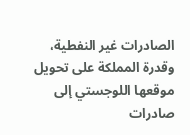الصادرات غير النفطية، وقدرة المملكة على تحويل موقعها اللوجستي إلى صادرات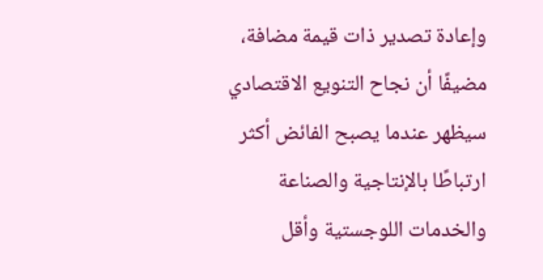وإعادة تصدير ذات قيمة مضافة، مضيفًا أن نجاح التنويع الاقتصادي سيظهر عندما يصبح الفائض أكثر ارتباطًا بالإنتاجية والصناعة والخدمات اللوجستية وأقل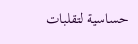حساسية لتقلبات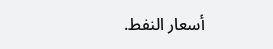أسعار النفط.